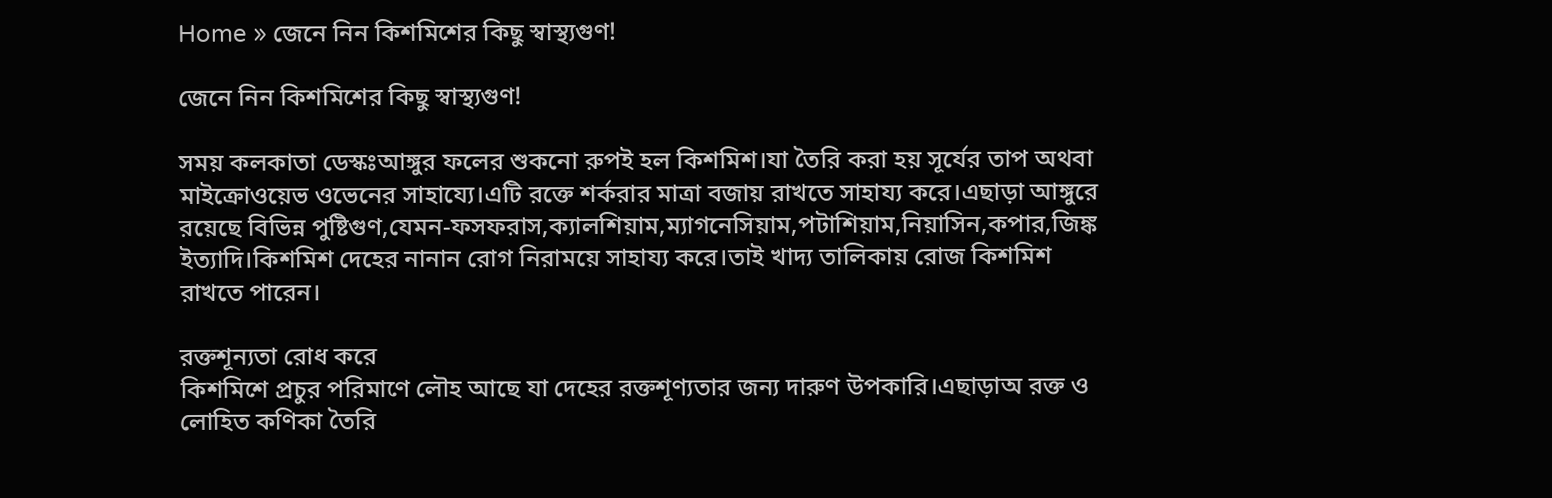Home » জেনে নিন কিশমিশের কিছু স্বাস্থ্যগুণ!

জেনে নিন কিশমিশের কিছু স্বাস্থ্যগুণ!

সময় কলকাতা ডেস্কঃআঙ্গুর ফলের শুকনো রুপই হল কিশমিশ।যা তৈরি করা হয় সূর্যের তাপ অথবা মাইক্রোওয়েভ ওভেনের সাহায্যে।এটি রক্তে শর্করার মাত্রা বজায় রাখতে সাহায্য করে।এছাড়া আঙ্গুরে রয়েছে বিভিন্ন পুষ্টিগুণ,যেমন-ফসফরাস,ক্যালশিয়াম,ম্যাগনেসিয়াম,পটাশিয়াম,নিয়াসিন,কপার,জিঙ্ক ইত্যাদি।কিশমিশ দেহের নানান রোগ নিরাময়ে সাহায্য করে।তাই খাদ্য তালিকায় রোজ কিশমিশ রাখতে পারেন।

রক্তশূন্যতা রোধ করে
কিশমিশে প্রচুর পরিমাণে লৌহ আছে যা দেহের রক্তশূণ্যতার জন্য দারুণ উপকারি।এছাড়াঅ রক্ত ও লোহিত কণিকা তৈরি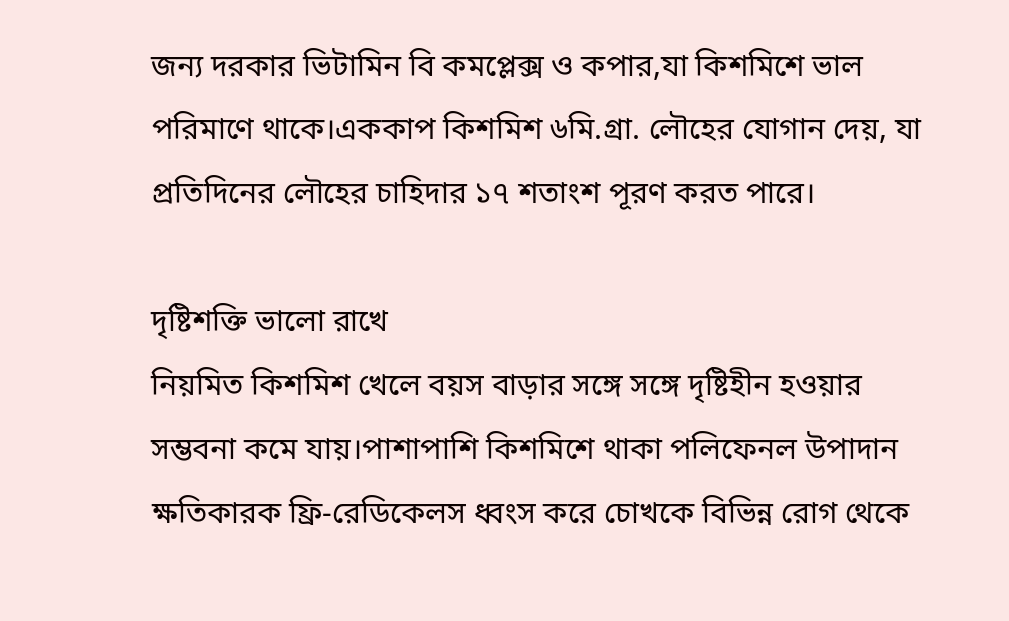জন্য দরকার ভিটামিন বি কমপ্লেক্স ও কপার,যা কিশমিশে ভাল পরিমাণে থাকে।এককাপ কিশমিশ ৬মি.গ্রা. লৌহের যোগান দেয়, যা প্রতিদিনের লৌহের চাহিদার ১৭ শতাংশ পূরণ করত পারে।

দৃষ্টিশক্তি ভালো রাখে
নিয়মিত কিশমিশ খেলে বয়স বাড়ার সঙ্গে সঙ্গে দৃষ্টিহীন হওয়ার সম্ভবনা কমে যায়।পাশাপাশি কিশমিশে থাকা পলিফেনল উপাদান ক্ষতিকারক ফ্রি-রেডিকেলস ধ্বংস করে চোখকে বিভিন্ন রোগ থেকে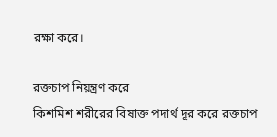রক্ষা করে।

রক্তচাপ নিয়ন্ত্রণ করে
কিশমিশ শরীরের বিষাক্ত পদার্থ দূর করে রক্তচাপ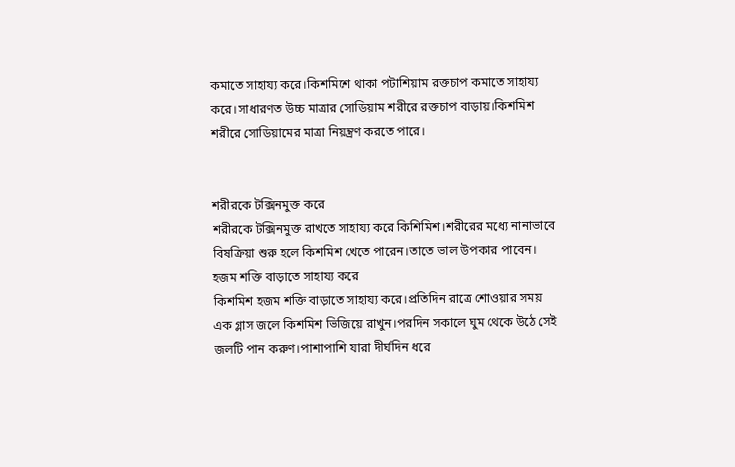কমাতে সাহায্য করে।কিশমিশে থাকা পটাশিয়াম রক্তচাপ কমাতে সাহায্য করে।সাধারণত উচ্চ মাত্রার সোডিয়াম শরীরে রক্তচাপ বাড়ায়।কিশমিশ শরীরে সোডিয়ামের মাত্রা নিয়ন্ত্রণ করতে পারে।


শরীরকে টক্সিনমুক্ত করে
শরীরকে টক্সিনমুক্ত রাখতে সাহায্য করে কিশিমিশ।শরীরের মধ্যে নানাভাবে বিষক্রিয়া শুরু হলে কিশমিশ খেতে পারেন।তাতে ভাল উপকার পাবেন।
হজম শক্তি বাড়াতে সাহায্য করে
কিশমিশ হজম শক্তি বাড়াতে সাহায্য করে।প্রতিদিন রাত্রে শোওয়ার সময় এক গ্লাস জলে কিশমিশ ভিজিয়ে রাখুন।পরদিন সকালে ঘুম থেকে উঠে সেই জলটি পান করুণ।পাশাপাশি যারা দীর্ঘদিন ধরে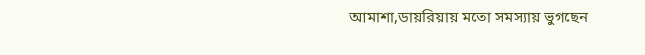আমাশা,ডায়রিয়ায় মতো সমস্যায় ভুগছেন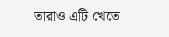তারাও এটি খেতে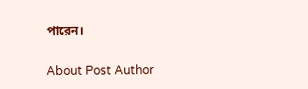পারেন।

About Post Author